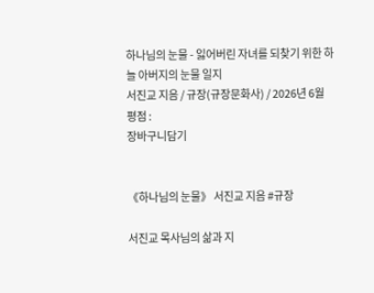하나님의 눈물 - 잃어버린 자녀를 되찾기 위한 하늘 아버지의 눈물 일지
서진교 지음 / 규장(규장문화사) / 2026년 6월
평점 :
장바구니담기


《하나님의 눈물》 서진교 지음 #규장

서진교 목사님의 삶과 지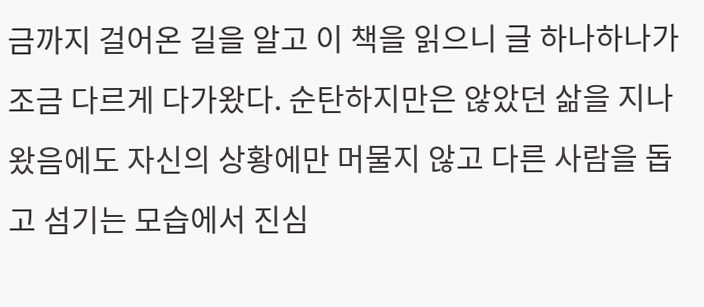금까지 걸어온 길을 알고 이 책을 읽으니 글 하나하나가 조금 다르게 다가왔다. 순탄하지만은 않았던 삶을 지나왔음에도 자신의 상황에만 머물지 않고 다른 사람을 돕고 섬기는 모습에서 진심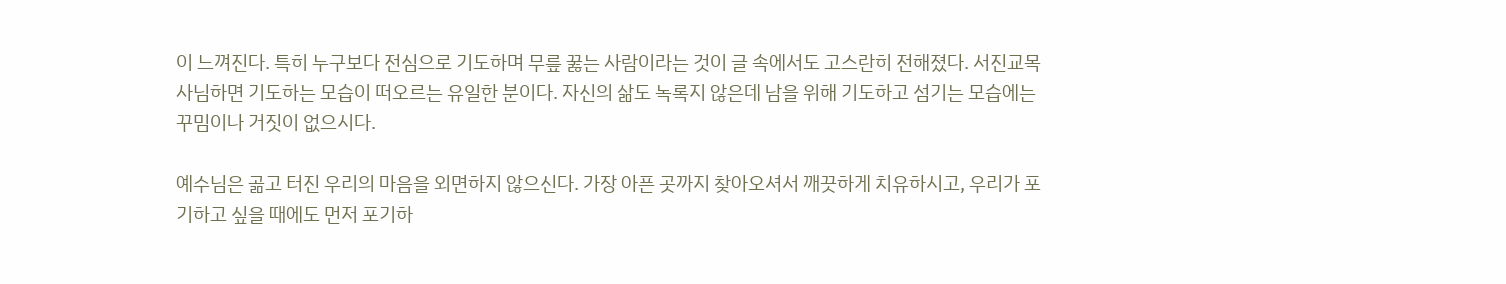이 느껴진다. 특히 누구보다 전심으로 기도하며 무릎 꿇는 사람이라는 것이 글 속에서도 고스란히 전해졌다. 서진교목사님하면 기도하는 모습이 떠오르는 유일한 분이다. 자신의 삶도 녹록지 않은데 남을 위해 기도하고 섬기는 모습에는 꾸밈이나 거짓이 없으시다.

예수님은 곪고 터진 우리의 마음을 외면하지 않으신다. 가장 아픈 곳까지 찾아오셔서 깨끗하게 치유하시고, 우리가 포기하고 싶을 때에도 먼저 포기하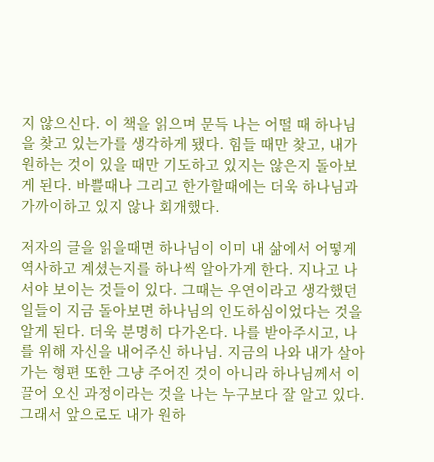지 않으신다. 이 책을 읽으며 문득 나는 어떨 때 하나님을 찾고 있는가를 생각하게 됐다. 힘들 때만 찾고, 내가 원하는 것이 있을 때만 기도하고 있지는 않은지 돌아보게 된다. 바쁠때나 그리고 한가할때에는 더욱 하나님과 가까이하고 있지 않나 회개했다.

저자의 글을 읽을때면 하나님이 이미 내 삶에서 어떻게 역사하고 계셨는지를 하나씩 알아가게 한다. 지나고 나서야 보이는 것들이 있다. 그때는 우연이라고 생각했던 일들이 지금 돌아보면 하나님의 인도하심이었다는 것을 알게 된다. 더욱 분명히 다가온다. 나를 받아주시고, 나를 위해 자신을 내어주신 하나님. 지금의 나와 내가 살아가는 형편 또한 그냥 주어진 것이 아니라 하나님께서 이끌어 오신 과정이라는 것을 나는 누구보다 잘 알고 있다. 그래서 앞으로도 내가 원하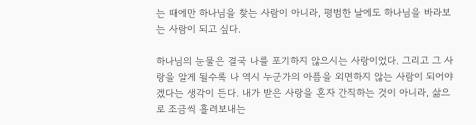는 때에만 하나님을 찾는 사람이 아니라, 평범한 날에도 하나님을 바라보는 사람이 되고 싶다.

하나님의 눈물은 결국 나를 포기하지 않으시는 사랑이었다. 그리고 그 사랑을 알게 될수록 나 역시 누군가의 아픔을 외면하지 않는 사람이 되어야겠다는 생각이 든다. 내가 받은 사랑을 혼자 간직하는 것이 아니라, 삶으로 조금씩 흘려보내는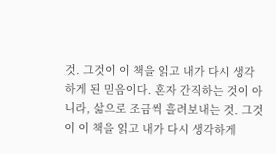것. 그것이 이 책을 읽고 내가 다시 생각하게 된 믿음이다. 혼자 간직하는 것이 아니라, 삶으로 조금씩 흘려보내는 것. 그것이 이 책을 읽고 내가 다시 생각하게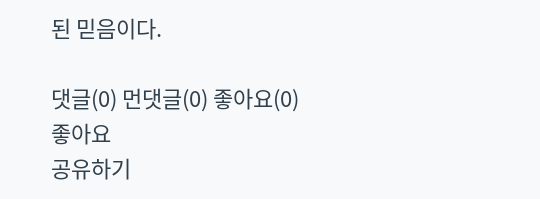된 믿음이다.

댓글(0) 먼댓글(0) 좋아요(0)
좋아요
공유하기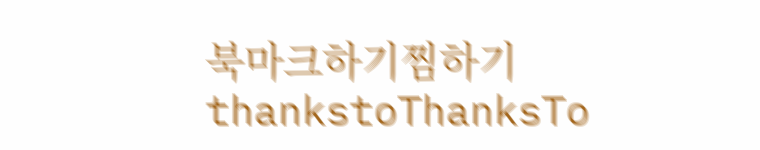북마크하기찜하기 thankstoThanksTo